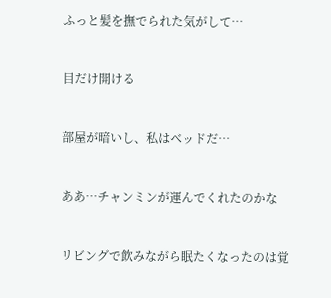ふっと髪を撫でられた気がして…


目だけ開ける


部屋が暗いし、私はベッドだ…


ああ…チャンミンが運んでくれたのかな


リビングで飲みながら眠たくなったのは覚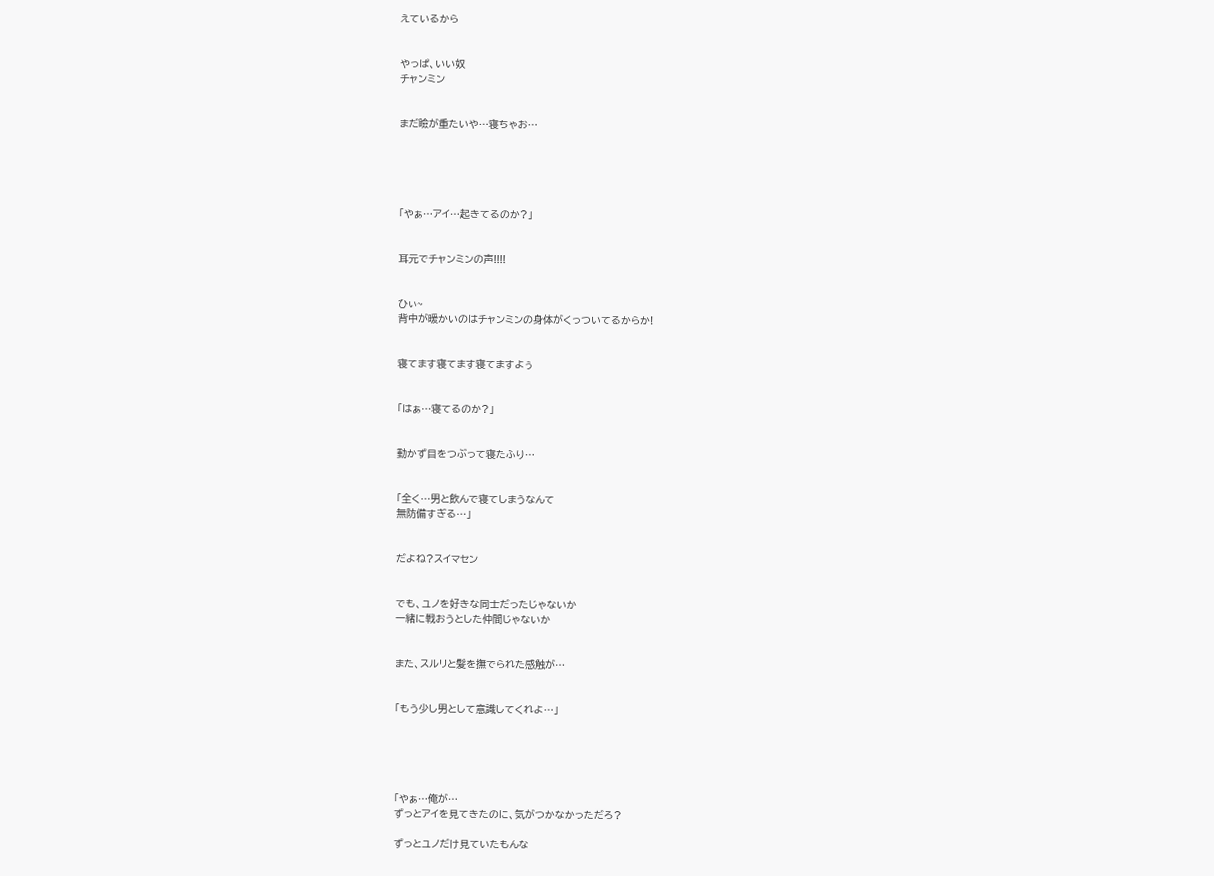えているから


やっぱ、いい奴
チャンミン


まだ瞼が重たいや…寝ちゃお…





「やぁ…アイ…起きてるのか?」


耳元でチャンミンの声!!!!


ひぃ~
背中が暖かいのはチャンミンの身体がくっついてるからか!


寝てます寝てます寝てますよぅ


「はぁ…寝てるのか?」


動かず目をつぶって寝たふり…


「全く…男と飲んで寝てしまうなんて
無防備すぎる…」


だよね?スイマセン


でも、ユノを好きな同士だったじゃないか
一緒に戦おうとした仲間じゃないか


また、スルリと髪を撫でられた感触が…


「もう少し男として意識してくれよ…」





「やぁ…俺が…
ずっとアイを見てきたのに、気がつかなかっただろ?

ずっとユノだけ見ていたもんな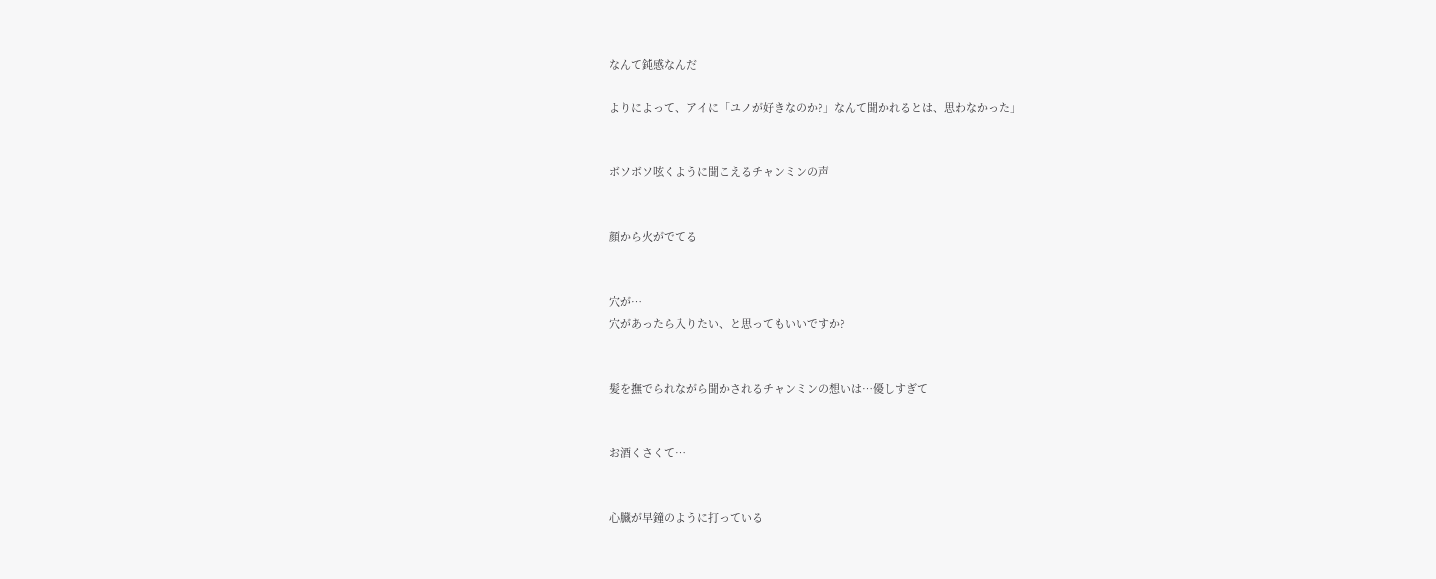なんて鈍感なんだ

よりによって、アイに「ユノが好きなのか?」なんて聞かれるとは、思わなかった」


ボソボソ呟くように聞こえるチャンミンの声


顔から火がでてる


穴が…
穴があったら入りたい、と思ってもいいですか?


髪を撫でられながら聞かされるチャンミンの想いは…優しすぎて


お酒くさくて…


心臓が早鐘のように打っている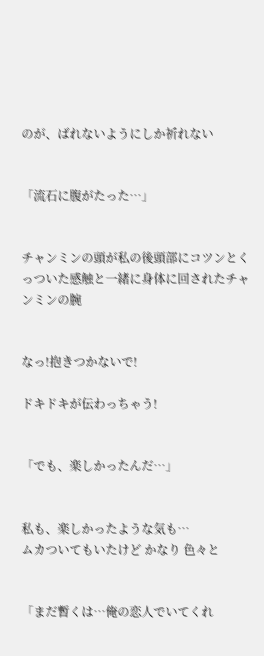のが、ばれないようにしか祈れない


「流石に腹がたった…」


チャンミンの頭が私の後頭部にコツンとくっついた感触と一緒に身体に回されたチャンミンの腕


なっ!抱きつかないで!

ドキドキが伝わっちゃう!


「でも、楽しかったんだ…」


私も、楽しかったような気も…
ムカついてもいたけど かなり 色々と


「まだ暫くは…俺の恋人でいてくれ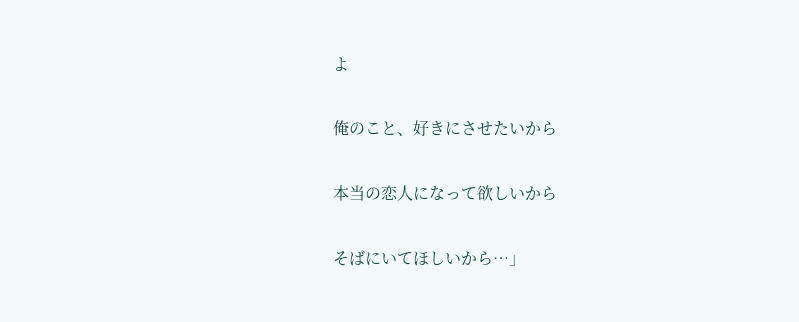よ

俺のこと、好きにさせたいから

本当の恋人になって欲しいから

そばにいてほしいから…」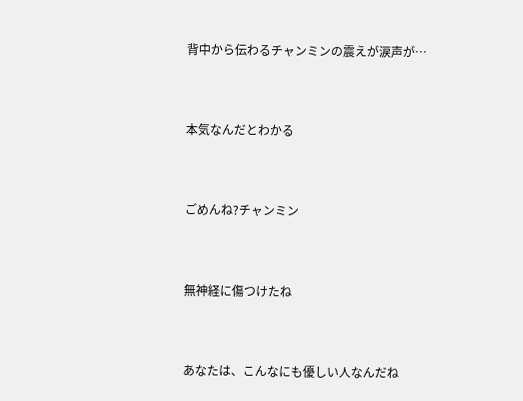背中から伝わるチャンミンの震えが涙声が…


本気なんだとわかる


ごめんね?チャンミン


無神経に傷つけたね


あなたは、こんなにも優しい人なんだね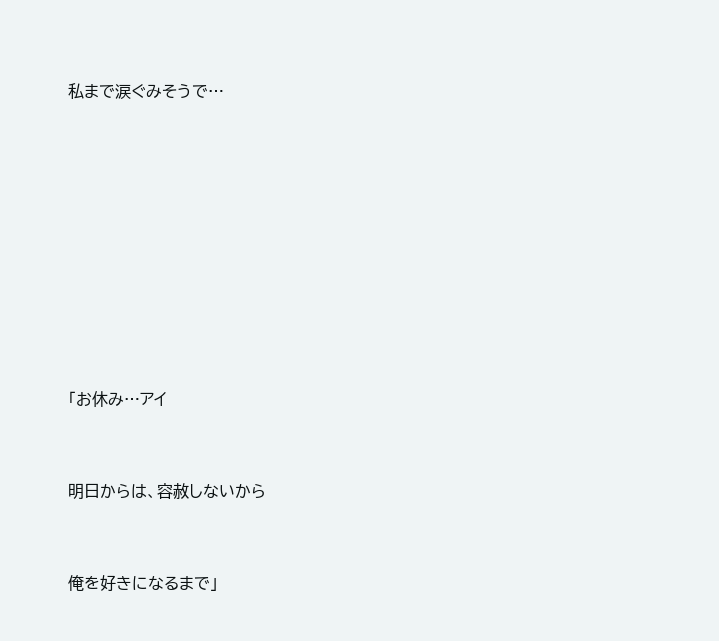私まで涙ぐみそうで…









「お休み…アイ


明日からは、容赦しないから


俺を好きになるまで」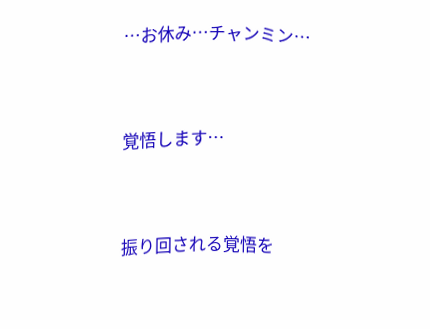…お休み…チャンミン…


覚悟します…


振り回される覚悟を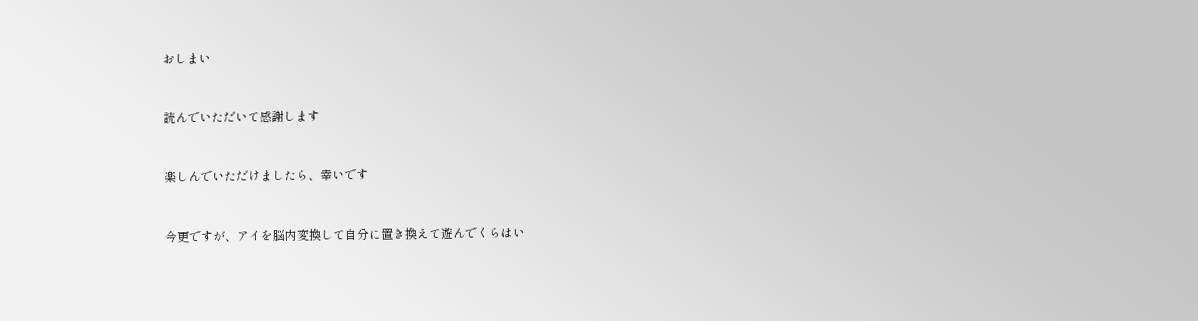おしまい


読んでいただいて感謝します


楽しんでいただけましたら、幸いです


今更ですが、アイを脳内変換して自分に置き換えて遊んでくらはい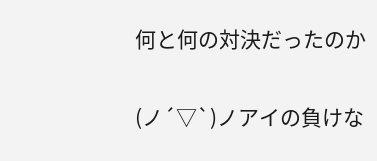何と何の対決だったのか


(ノ´▽`)ノアイの負けな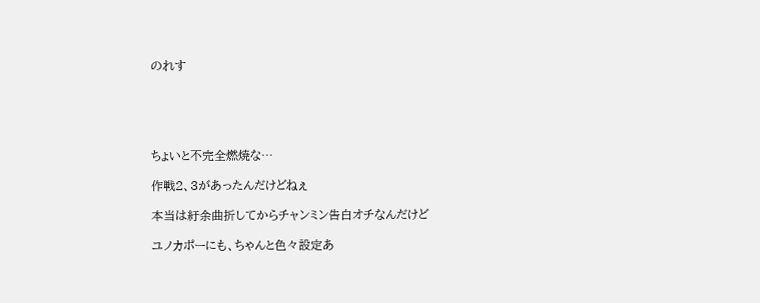のれす





ちょいと不完全燃焼な…

作戦2、3があったんだけどねぇ

本当は紆余曲折してからチャンミン告白オチなんだけど

ユノカポーにも、ちゃんと色々設定あ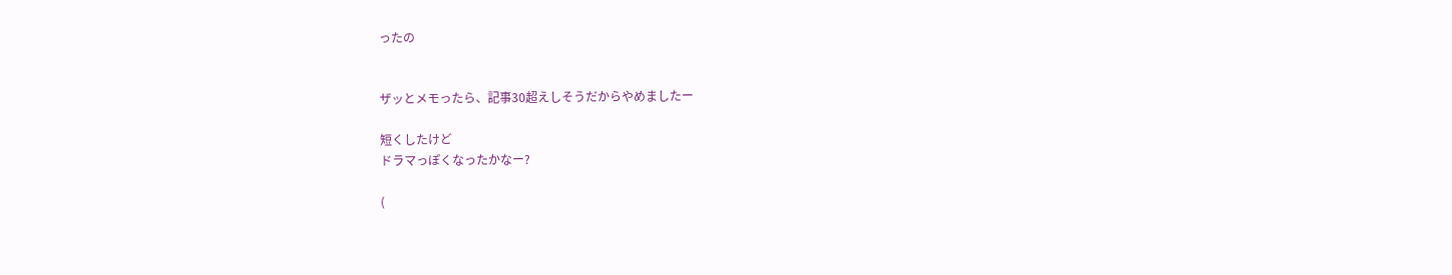ったの


ザッとメモったら、記事30超えしそうだからやめましたー

短くしたけど
ドラマっぽくなったかなー?

(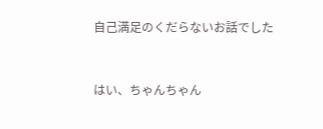自己満足のくだらないお話でした


はい、ちゃんちゃん